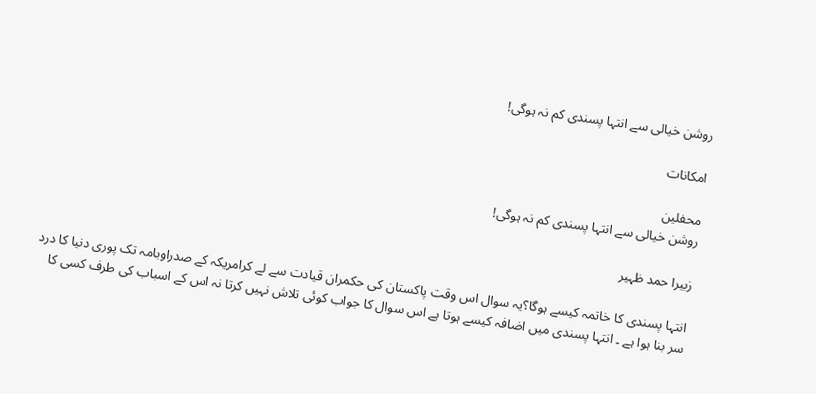روشن خیالی سے انتہا پسندی کم نہ ہوگی!

امکانات

محفلین
روشن خیالی سے انتہا پسندی کم نہ ہوگی!

زبیرا حمد ظہیر

انتہا پسندی کا خاتمہ کیسے ہوگا؟یہ سوال اس وقت پاکستان کی حکمران قیادت سے لے کرامریکہ کے صدراوبامہ تک پوری دنیا کا درد سر بنا ہوا ہے ۔ انتہا پسندی میں اضافہ کیسے ہوتا ہے اس سوال کا جواب کوئی تلاش نہیں کرتا نہ اس کے اسباب کی طرف کسی کا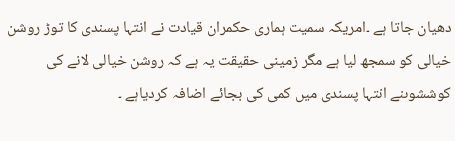دھیان جاتا ہے ۔امریکہ سمیت ہماری حکمران قیادت نے انتہا پسندی کا توڑ روشن خیالی کو سمجھ لیا ہے مگر زمینی حقیقت یہ ہے کہ روشن خیالی لانے کی کوششوںنے انتہا پسندی میں کمی کی بجائے اضافہ کردیاہے ۔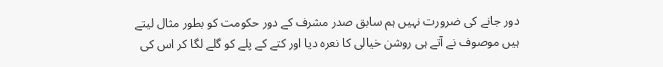دور جانے کی ضرورت نہیں ہم سابق صدر مشرف کے دور حکومت کو بطور مثال لیتے ہیں موصوف نے آتے ہی روشن خیالی کا نعرہ دیا اور کتے کے پلے کو گلے لگا کر اس کی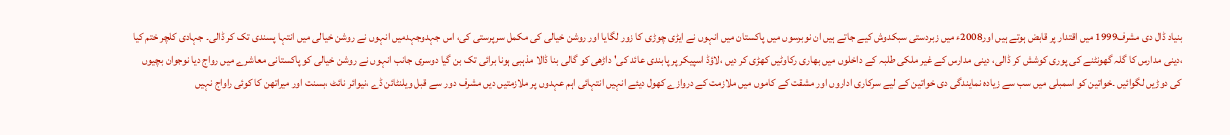بنیاد ڈال دی مشرف1999 میں اقتدار پر قابض ہوتے ہیں اور2008ء میں زبردستی سبکدوش کیے جاتے ہیں ان نوبرسوں میں پاکستان میں انہوں نے ایڑی چوڑی کا زور لگایا اور روشن خیالی کی مکمل سرپرستی کی، اس جہدوجہدمیں انہوں نے روشن خیالی میں انتہا پسندی تک کر ڈالی۔ جہادی کلچر ختم کیا ،دینی مدارس کا گلہ گھونٹنے کی پوری کوشش کر ڈالی، دینی مدارس کے غیر ملکی طلبہ کے داخلوں میں بھاری رکاوٹیں کھڑی کر دیں ،لاؤڈ اسپیکر پر پابندی عائد کی' داڑھی کو گالی بنا ڈالا مذہبی ہونا برائی تک بن گیا دوسری جانب انہوں نے روشن خیالی کو پاکستانی معاشرے میں رواج دیا نوجوان بچیوں کی دوڑیں لگوائیں ۔خواتین کو اسمبلی میں سب سے زیادہ نمایندگی دی خواتین کے لیے سرکاری اداروں اور مشقت کے کاموں میں ملازمت کے دروازے کھول دیئے انہیں انتہائی اہم عہدوں پر ملازمتیں دیں مشرف دور سے قبل ویلنٹائن ڈے ،نیوائر نائٹ ،بسنت اور میراتھن کا کوئی راواج نہیں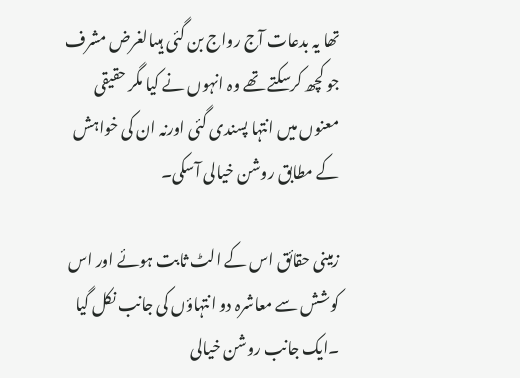تھا یہ بدعات آج رواج بن گئی ہیںالغرض مشرف جو کچھ کرسکتے تھے وہ انہوں نے کیا مگر حقیقی معنوں میں انتہا پسندی گئی اورنہ ان کی خواہش کے مطابق روشن خیالی آسکی۔

زمینی حقائق اس کے الٹ ثابت ہوئے اور اس کوشش سے معاشرہ دو انتہاؤں کی جانب نکل گیا ۔ایک جانب روشن خیالی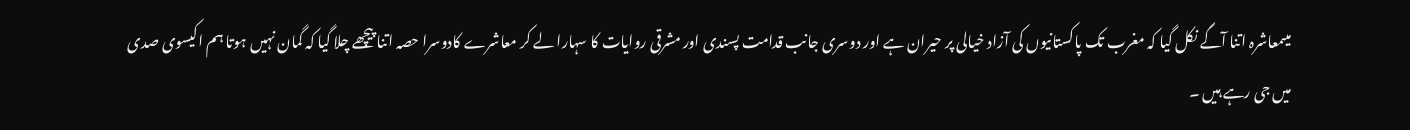میںمعاشرہ اتنا آگے نکل گیا کہ مغرب تک پاکستانیوں کی آزاد خیالی پر حیران ہے اور دوسری جانب قدامت پسندی اور مشرقی روایات کا سہارا لے کر معاشرے کادوسرا حصہ اتنا پیچھے چلا گیا کہ گمان نہیں ہوتا ہم اکیسوی صدی میں جی رہے ہیں ۔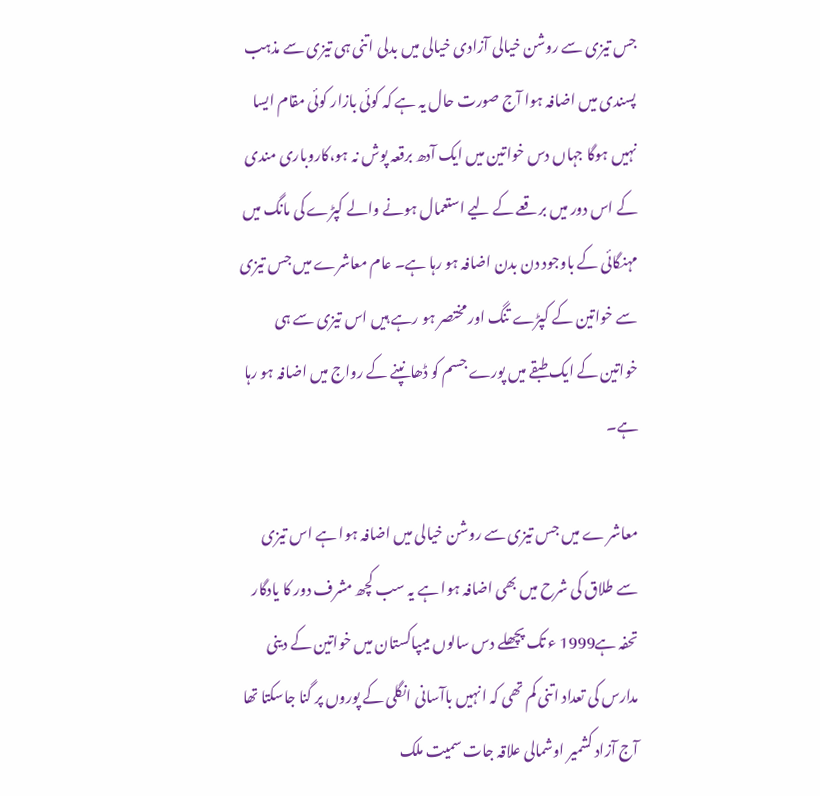جس تیزی سے روشن خیالی آزادی خیالی میں بدلی اتنی ہی تیزی سے مذہب پسندی میں اضافہ ہوا آج صورت حال یہ ہے کہ کوئی بازار کوئی مقام ایسا نہیں ہوگا جہاں دس خواتین میں ایک آدھ برقعہ پوش نہ ہو،کاروباری مندی کے اس دور میں برقعے کے لیے استعمال ہونے والے کپڑے کی مانگ میں مہنگائی کے باوجود دن بدن اضافہ ہو رہا ہے۔ عام معاشرے میں جس تیزی سے خواتین کے کپڑے تنگ اور مختصر ہو رہے ہیں اس تیزی سے ہی خواتین کے ایک طبقے میں پورے جسم کو ڈھانپنے کے رواج میں اضافہ ہو رہا ہے۔

معاشر ے میں جس تیزی سے روشن خیالی میں اضافہ ہوا ہے اس تیزی سے طلاق کی شرح میں بھی اضافہ ہوا ہے یہ سب کچھ مشرف دور کا یادگار تحفہ ہے1999 ء تک پچھلے دس سالوں میںپاکستان میں خواتین کے دینی مدارس کی تعداد اتنی کم تھی کہ انہیں باآسانی انگلی کے پوروں پر گنا جاسکتا تھا آج آزاد کشمیر اوشمالی علاقہ جات سمیت ملک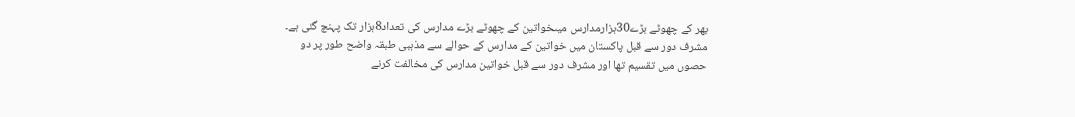بھر کے چھوٹے بڑے30ہزارمدارس میںخواتین کے چھوٹے بڑے مدارس کی تعداد8ہزار تک پہنچ گئی ہے۔ مشرف دور سے قبل پاکستان میں خواتین کے مدارس کے حوالے سے مذہبی طبقہ واضح طور پر دو حصوں میں تقسیم تھا اور مشرف دور سے قبل خواتین مدارس کی مخالفت کرنے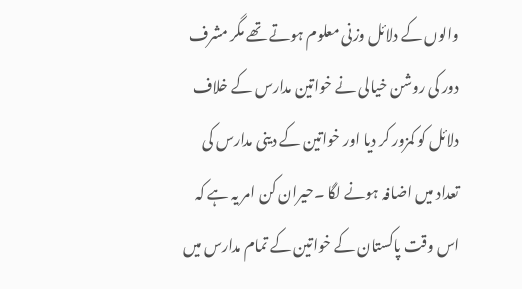والوں کے دلائل وزنی معلوم ہوتے تھے مگر مشرف دور کی روشن خیالی نے خواتین مدارس کے خلاف دلائل کو کمزور کر دیا اور خواتین کے دینی مدارس کی تعداد میں اضافہ ہونے لگا ۔حیران کن امر یہ ہے کہ اس وقت پاکستان کے خواتین کے تمام مدارس میں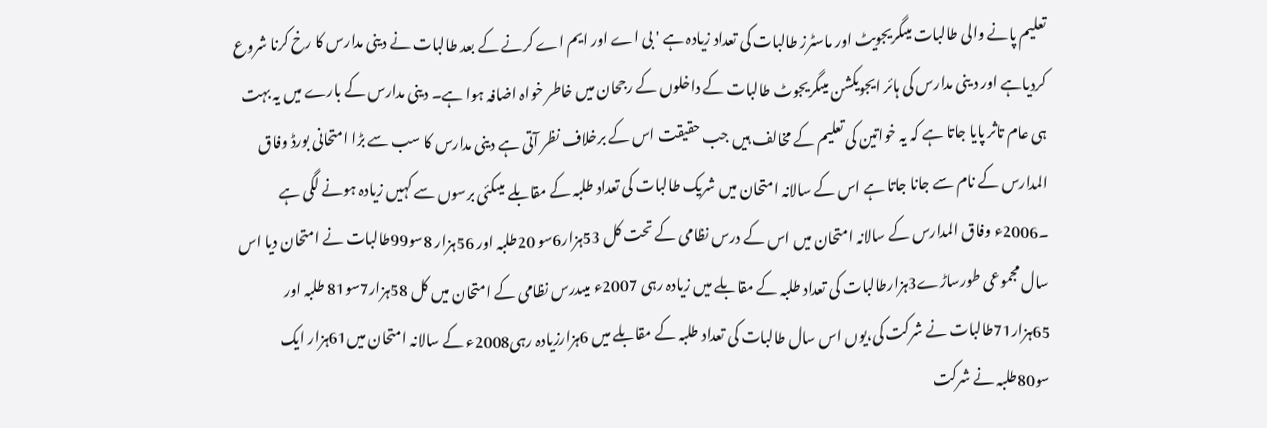تعلیم پانے والی طالبات میںگریجویٹ اور ماسٹرز طالبات کی تعداد زیادہ ہے ' بی اے اور ایم اے کرنے کے بعد طالبات نے دینی مدارس کا رخ کرنا شروع کردیاہے اور د ینی مدارس کی ہائر ایجویکشن میںگریجوٹ طالبات کے داخلوں کے رجحان میں خاطر خواہ اضافہ ہوا ہے۔ دینی مدارس کے بارے میں یہ بہت ہی عام تاثر پایا جاتا ہے کہ یہ خواتین کی تعلیم کے مخالف ہیں جب حقیقت اس کے برخلاف نظر آتی ہے دینی مدارس کا سب سے بڑا امتحانی بورڈ وفاق المدارس کے نام سے جانا جاتا ہے اس کے سالانہ امتحان میں شریک طالبات کی تعداد طلبہ کے مقابلے میںکئی برسوں سے کہیں زیادہ ہونے لگی ہے ۔2006ء وفاق المدارس کے سالانہ امتحان میں اس کے درس نظامی کے تحت کل 53ہزار6سو 20طلبہ اور 56ہزار 8سو99طالبات نے امتحان دیا اس سال مجموعی طورساڑے3ہزارطالبات کی تعداد طلبہ کے مقابلے میں زیادہ رہی 2007ء میںدرس نظامی کے امتحان میں کل 58ہزار7سو81 طلبہ اور 65ہزار71طالبات نے شرکت کی،یوں اس سال طالبات کی تعداد طلبہ کے مقابلے میں 6ہزارزیادہ رہی2008ء کے سالانہ امتحان میں61ہزار ایک سو80طلبہ نے شرکت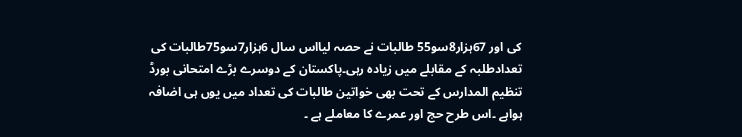کی اور 67ہزار8سو55 طالبات نے حصہ لیااس سال 6ہزار7سو75طالبات کی تعدادطلبہ کے مقابلے میں زیادہ رہی۔پاکستان کے دوسرے بڑے امتحانی بورڈ تنظیم المدارس کے تحت بھی خواتین طالبات کی تعداد میں یوں ہی اضافہ ہواہے ۔اس طرح حج اور عمرے کا معاملے ہے ۔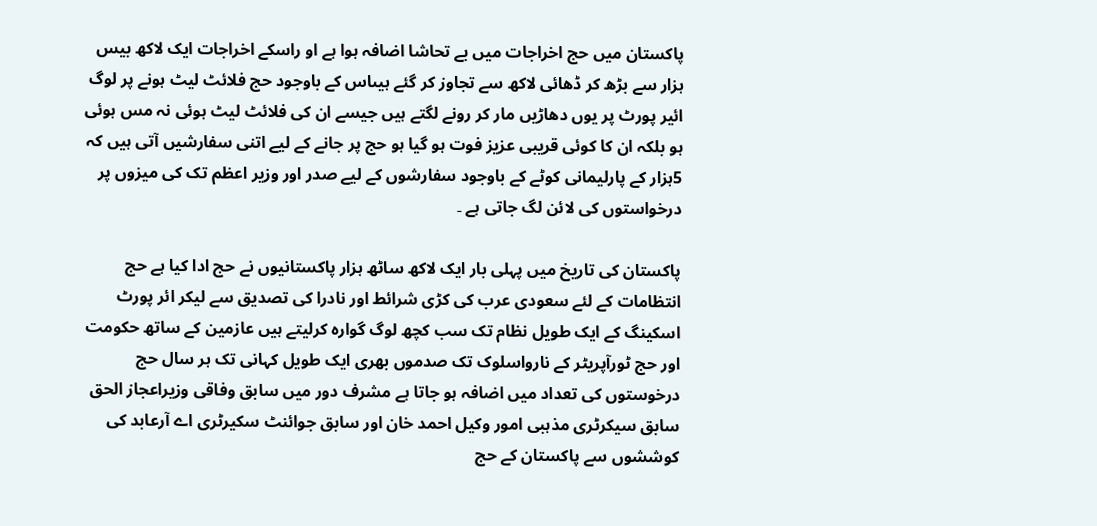پاکستان میں حج اخراجات میں بے تحاشا اضافہ ہوا ہے او راسکے اخراجات ایک لاکھ بیس ہزار سے بڑھ کر ڈھائی لاکھ سے تجاوز کر گئے ہیںاس کے باوجود حج فلائٹ لیٹ ہونے پر لوگ ائیر پورٹ پر یوں دھاڑیں مار کر رونے لگتے ہیں جیسے ان کی فلائٹ لیٹ ہوئی نہ مس ہوئی ہو بلکہ ان کا کوئی قریبی عزیز فوت ہو گیا ہو حج پر جانے کے لیے اتنی سفارشیں آتی ہیں کہ 5ہزار کے پارلیمانی کوٹے کے باوجود سفارشوں کے لیے صدر اور وزیر اعظم تک کی میزوں پر درخواستوں کی لائن لگ جاتی ہے ۔

پاکستان کی تاریخ میں پہلی بار ایک لاکھ ساٹھ ہزار پاکستانیوں نے حج ادا کیا ہے حج انتظامات کے لئے سعودی عرب کی کڑی شرائط اور نادرا کی تصدیق سے لیکر ائر پورٹ اسکینگ کے ایک طویل نظام تک سب کچھ لوگ گوارہ کرلیتے ہیں عازمین کے ساتھ حکومت اور حج ٹورآپریٹر کے نارواسلوک تک صدموں بھری ایک طویل کہانی تک ہر سال حج درخوستوں کی تعداد میں اضافہ ہو جاتا ہے مشرف دور میں سابق وفاقی وزیراعجاز الحق سابق سیکرٹری مذہبی امور وکیل احمد خان اور سابق جوائنٹ سکیرٹری اے آرعابد کی کوششوں سے پاکستان کے حج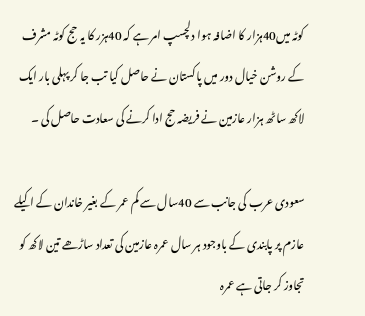کوٹہ میں40ہزار کا اضافہ ہوا دلچسپ امر ہے کہ 40ہزر کا یہ حج کوٹہ مشرف کے روشن خیال دور میں پاکستان نے حاصل کیا تب جا کر پہلی بار ایک لاکھ ساٹھ ہزار عازمین نے فریضہ حج ادا کرنے کی سعادت حاصل کی ۔

سعودی عرب کی جانب سے 40سال سے کم عمر کے بغیر خاندان کے اکیلے عازم پر پابندی کے باوجود ہر سال عمرہ عازمین کی تعداد ساڑھے تین لاکھ کو تجاوز کر جاتی ہے عمرہ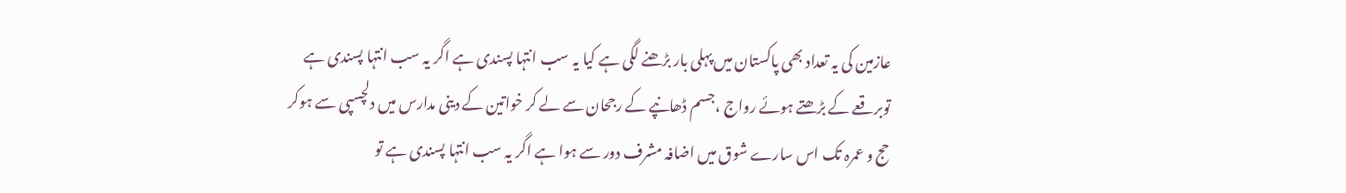عازمین کی یہ تعداد بھی پاکستان میں پہلی بار بڑھنے لگی ہے کیا یہ سب انتہا پسندی ہے اگر یہ سب انتہا پسندی ہے توبرقعے کے بڑھتے ہوئے رواج ،جسم ڈھانپے کے رجحان سے لے کر خواتین کے دینی مدارس میں دلچسپی سے ہوکر حج و عمرہ تک اس سارے شوق میں اضافہ مشرف دور سے ہوا ہے اگر یہ سب انتہا پسندی ہے تو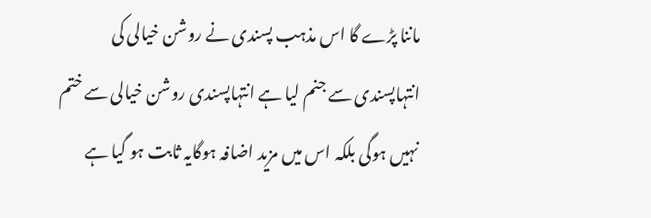ماننا پڑے گا اس مذہب پسندی نے روشن خیالی کی انتہاپسندی سے جنم لیا ہے انتہاپسندی روشن خیالی سے ختم نہیں ہوگی بلکہ اس میں مزید اضافہ ہوگایہ ثابت ہو گیا ہے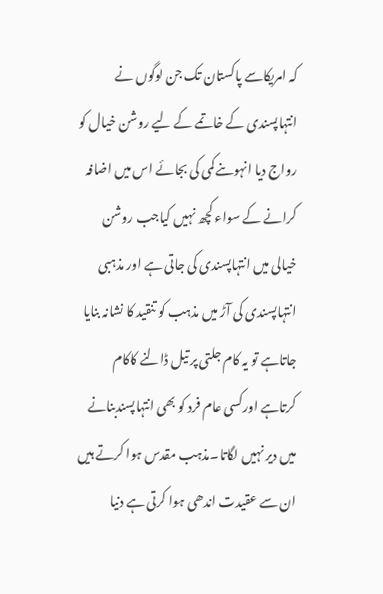کہ امریکاسے پاکستان تک جن لوگوں نے انتہاپسندی کے خاتمے کے لیے روشن خیال کو رواج دیا انہوںنے کمی کی بجائے اس میں اضافہ کرانے کے سواء کچھ نہیں کیاجب روشن خیالی میں انتہاپسندی کی جاتی ہے اور مذہبی انتہاپسندی کی آڑ میں مذہب کو تنقید کا نشانہ بنایا جاتاہے تو یہ کام جلتی پر تیل ڈالنے کاکام کرتاہے اورکسی عام فرد کو بھی انتہاپسندبنانے میں دیر نہیں لگاتا۔مذہب مقدس ہوا کرتے ہیں ان سے عقیدت اندھی ہوا کرتی ہے دنیا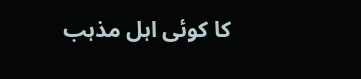کا کوئی اہل مذہب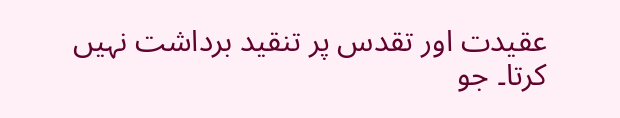عقیدت اور تقدس پر تنقید برداشت نہیں کرتا۔ جو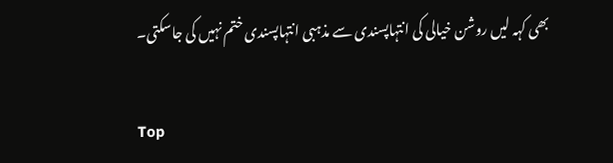بھی کہہ لیں روشن خیالی کی انتہاپسندی سے مذہبی انتہاپسندی ختم نہیں کی جاسکتی۔

Top